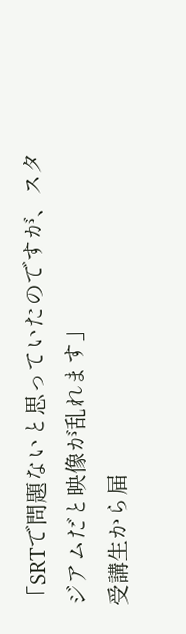「SRTで問題ないと思っていたのですが、スタジアムだと映像が乱れます」
受講生から届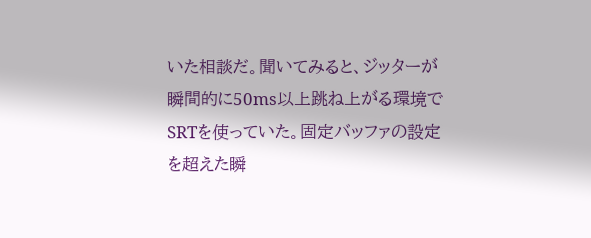いた相談だ。聞いてみると、ジッターが瞬間的に50ms以上跳ね上がる環境でSRTを使っていた。固定バッファの設定を超えた瞬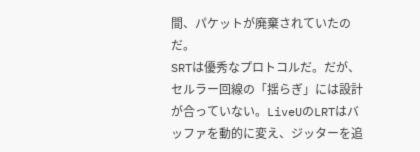間、パケットが廃棄されていたのだ。
SRTは優秀なプロトコルだ。だが、セルラー回線の「揺らぎ」には設計が合っていない。LiveUのLRTはバッファを動的に変え、ジッターを追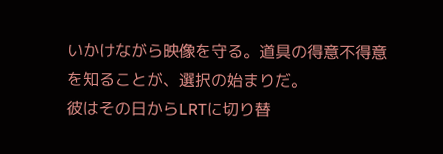いかけながら映像を守る。道具の得意不得意を知ることが、選択の始まりだ。
彼はその日からLRTに切り替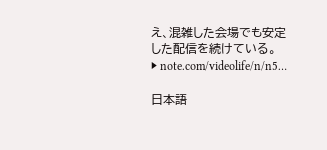え、混雑した会場でも安定した配信を続けている。
▶ note.com/videolife/n/n5…

日本語